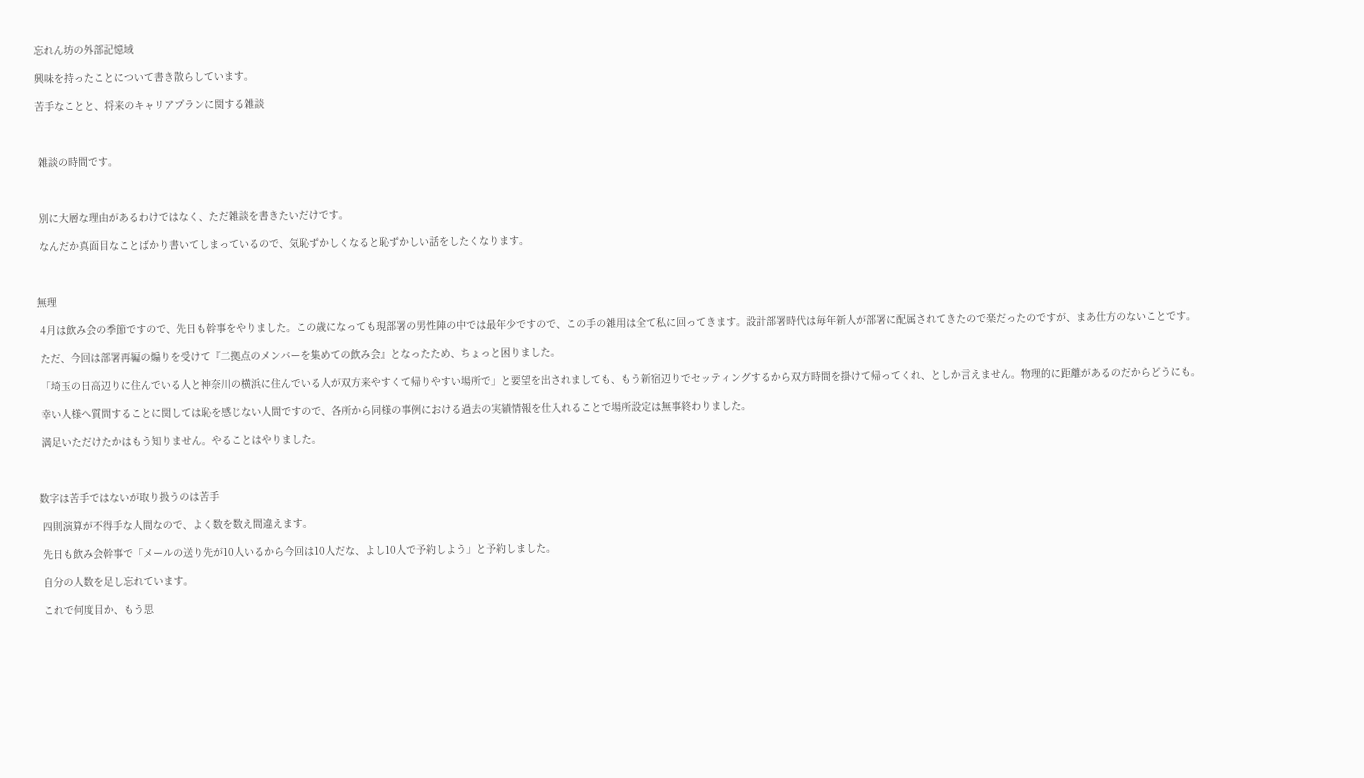忘れん坊の外部記憶域

興味を持ったことについて書き散らしています。

苦手なことと、将来のキャリアプランに関する雑談



 雑談の時間です。



 別に大層な理由があるわけではなく、ただ雑談を書きたいだけです。

 なんだか真面目なことばかり書いてしまっているので、気恥ずかしくなると恥ずかしい話をしたくなります。



無理

 4月は飲み会の季節ですので、先日も幹事をやりました。この歳になっても現部署の男性陣の中では最年少ですので、この手の雑用は全て私に回ってきます。設計部署時代は毎年新人が部署に配属されてきたので楽だったのですが、まあ仕方のないことです。

 ただ、今回は部署再編の煽りを受けて『二拠点のメンバーを集めての飲み会』となったため、ちょっと困りました。

 「埼玉の日高辺りに住んでいる人と神奈川の横浜に住んでいる人が双方来やすくて帰りやすい場所で」と要望を出されましても、もう新宿辺りでセッティングするから双方時間を掛けて帰ってくれ、としか言えません。物理的に距離があるのだからどうにも。

 幸い人様へ質問することに関しては恥を感じない人間ですので、各所から同様の事例における過去の実績情報を仕入れることで場所設定は無事終わりました。

 満足いただけたかはもう知りません。やることはやりました。



数字は苦手ではないが取り扱うのは苦手

 四則演算が不得手な人間なので、よく数を数え間違えます。

 先日も飲み会幹事で「メールの送り先が10人いるから今回は10人だな、よし10人で予約しよう」と予約しました。

 自分の人数を足し忘れています。

 これで何度目か、もう思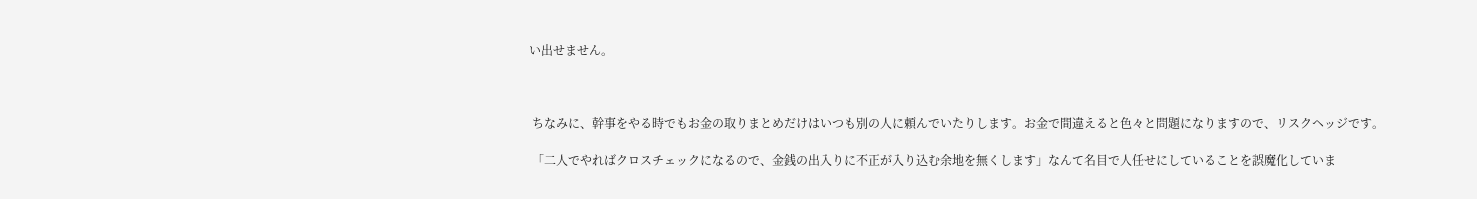い出せません。



 ちなみに、幹事をやる時でもお金の取りまとめだけはいつも別の人に頼んでいたりします。お金で間違えると色々と問題になりますので、リスクヘッジです。

 「二人でやればクロスチェックになるので、金銭の出入りに不正が入り込む余地を無くします」なんて名目で人任せにしていることを誤魔化していま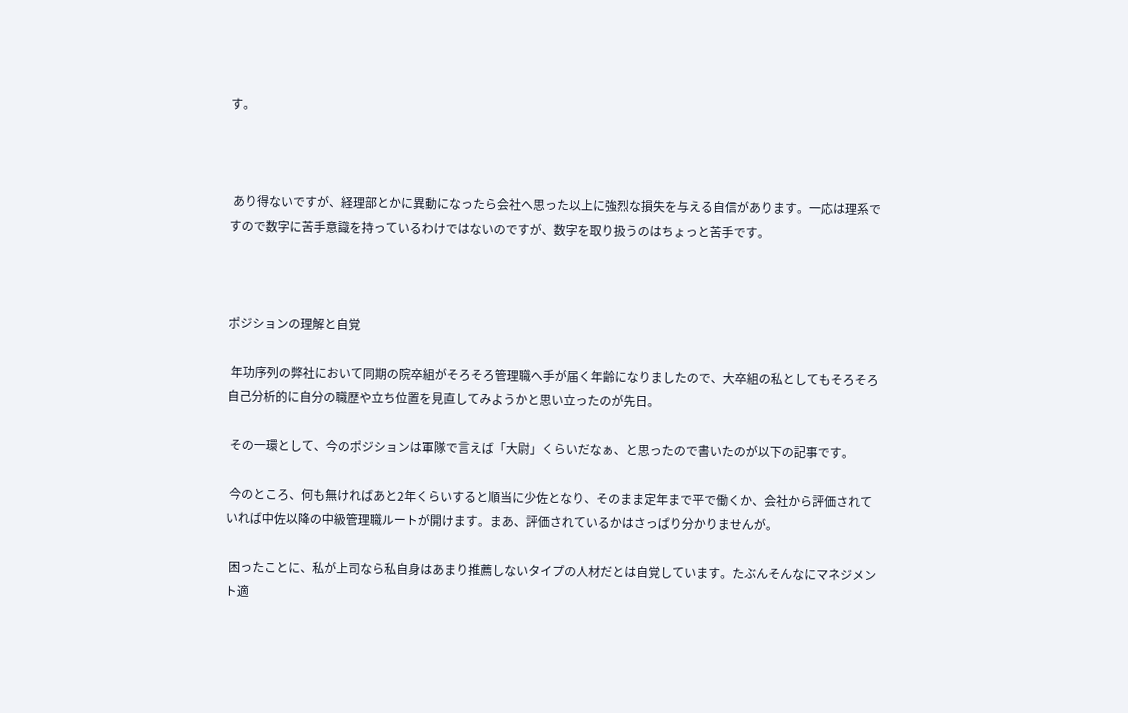す。



 あり得ないですが、経理部とかに異動になったら会社へ思った以上に強烈な損失を与える自信があります。一応は理系ですので数字に苦手意識を持っているわけではないのですが、数字を取り扱うのはちょっと苦手です。



ポジションの理解と自覚

 年功序列の弊社において同期の院卒組がそろそろ管理職へ手が届く年齢になりましたので、大卒組の私としてもそろそろ自己分析的に自分の職歴や立ち位置を見直してみようかと思い立ったのが先日。

 その一環として、今のポジションは軍隊で言えば「大尉」くらいだなぁ、と思ったので書いたのが以下の記事です。

 今のところ、何も無ければあと2年くらいすると順当に少佐となり、そのまま定年まで平で働くか、会社から評価されていれば中佐以降の中級管理職ルートが開けます。まあ、評価されているかはさっぱり分かりませんが。

 困ったことに、私が上司なら私自身はあまり推薦しないタイプの人材だとは自覚しています。たぶんそんなにマネジメント適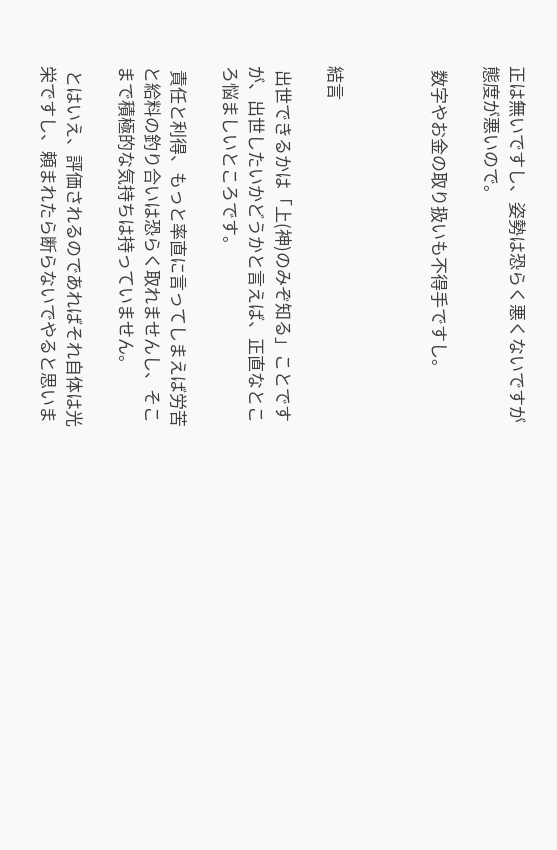正は無いですし、姿勢は恐らく悪くないですが態度が悪いので。

 数字やお金の取り扱いも不得手ですし。



結言

 出世できるかは「上(神)のみぞ知る」ことですが、出世したいかどうかと言えば、正直なところ悩ましいところです。

 責任と利得、もっと率直に言ってしまえば労苦と給料の釣り合いは恐らく取れませんし、そこまで積極的な気持ちは持っていません。

 とはいえ、評価されるのであればそれ自体は光栄ですし、頼まれたら断らないでやると思いま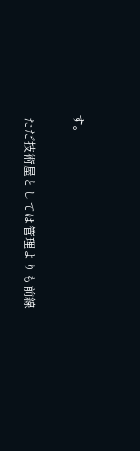す。

 ただ技術屋としては管理よりも前線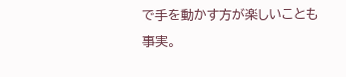で手を動かす方が楽しいことも事実。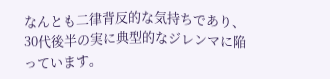なんとも二律背反的な気持ちであり、30代後半の実に典型的なジレンマに陥っています。